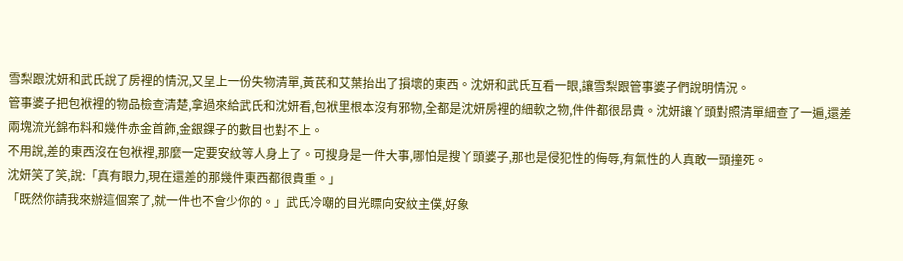雪梨跟沈妍和武氏說了房裡的情況,又呈上一份失物清單,黃芪和艾葉抬出了損壞的東西。沈妍和武氏互看一眼,讓雪梨跟管事婆子們說明情況。
管事婆子把包袱裡的物品檢查清楚,拿過來給武氏和沈妍看,包袱里根本沒有邪物,全都是沈妍房裡的細軟之物,件件都很昂貴。沈妍讓丫頭對照清單細查了一遍,還差兩塊流光錦布料和幾件赤金首飾,金銀錁子的數目也對不上。
不用說,差的東西沒在包袱裡,那麼一定要安紋等人身上了。可搜身是一件大事,哪怕是搜丫頭婆子,那也是侵犯性的侮辱,有氣性的人真敢一頭撞死。
沈妍笑了笑,說:「真有眼力,現在還差的那幾件東西都很貴重。」
「既然你請我來辦這個案了,就一件也不會少你的。」武氏冷嘲的目光瞟向安紋主僕,好象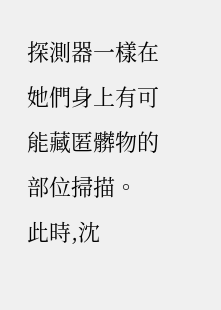探測器一樣在她們身上有可能藏匿髒物的部位掃描。
此時,沈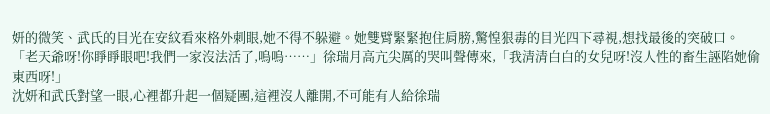妍的微笑、武氏的目光在安紋看來格外刺眼,她不得不躲避。她雙臂緊緊抱住肩膀,驚惶狠毒的目光四下尋視,想找最後的突破口。
「老天爺呀!你睜睜眼吧!我們一家沒法活了,嗚嗚……」徐瑞月高亢尖厲的哭叫聲傳來,「我清清白白的女兒呀!沒人性的畜生誣陷她偷東西呀!」
沈妍和武氏對望一眼,心裡都升起一個疑團,這裡沒人離開,不可能有人給徐瑞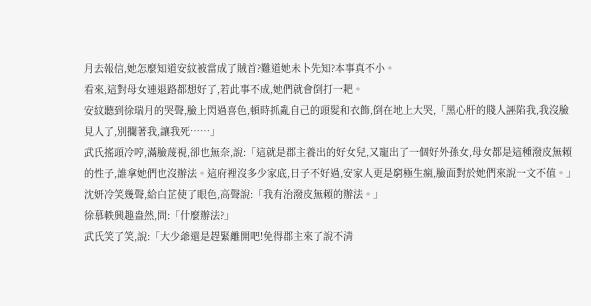月去報信,她怎麼知道安紋被當成了賊首?難道她未卜先知?本事真不小。
看來,這對母女連退路都想好了,若此事不成,她們就會倒打一耙。
安紋聽到徐瑞月的哭聲,臉上閃過喜色,頓時抓亂自己的頭髮和衣飾,倒在地上大哭,「黑心肝的賤人誣陷我,我沒臉見人了,別攔著我,讓我死……」
武氏搖頭冷哼,滿臉蔑視,卻也無奈,說:「這就是郡主養出的好女兒,又寵出了一個好外孫女,母女都是這種潑皮無賴的性子,誰拿她們也沒辦法。這府裡沒多少家底,日子不好過,安家人更是窮極生瘋,臉面對於她們來說一文不值。」
沈妍冷笑幾聲,給白芷使了眼色,高聲說:「我有治潑皮無賴的辦法。」
徐慕軼興趣盎然,問:「什麼辦法?」
武氏笑了笑,說:「大少爺還是趕緊離開吧!免得郡主來了說不清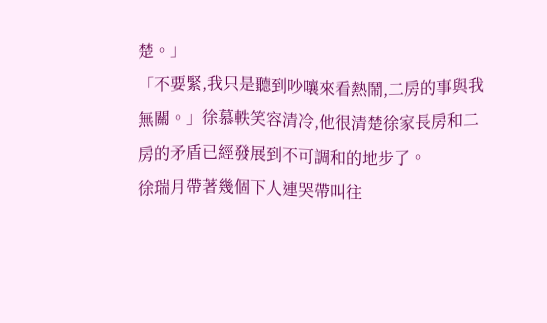楚。」
「不要緊,我只是聽到吵嚷來看熱鬧,二房的事與我無關。」徐慕軼笑容清冷,他很清楚徐家長房和二房的矛盾已經發展到不可調和的地步了。
徐瑞月帶著幾個下人連哭帶叫往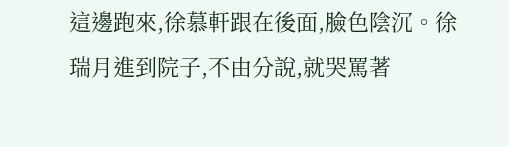這邊跑來,徐慕軒跟在後面,臉色陰沉。徐瑞月進到院子,不由分說,就哭罵著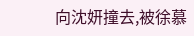向沈妍撞去,被徐慕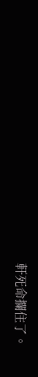軒死命攔住了。